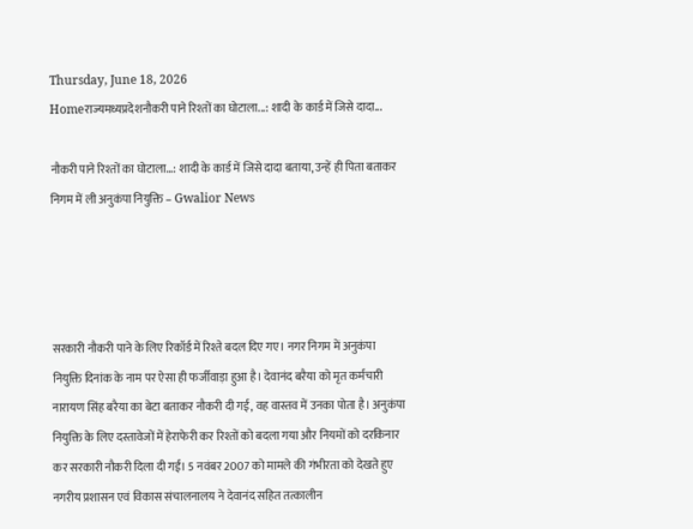Thursday, June 18, 2026
Homeराज्यमध्यप्रदेशनौकरी पाने रिश्तों का घोटाला...: शादी के कार्ड में जिसे दादा...

नौकरी पाने रिश्तों का घोटाला…: शादी के कार्ड में जिसे दादा बताया, उन्हें ही पिता बताकर निगम में ली अनुकंपा नियुक्ति – Gwalior News




सरकारी नौकरी पाने के लिए रिकॉर्ड में रिश्ते बदल दिए गए। नगर निगम में अनुकंपा नियुक्ति दिनांक के नाम पर ऐसा ही फर्जीवाड़ा हुआ है। देवानंद बरैया को मृत कर्मचारी नारायण सिंह बरैया का बेटा बताकर नौकरी दी गई, वह वास्तव में उनका पोता है। अनुकंपा नियुक्ति के लिए दस्तावेजों में हेराफेरी कर रिश्तों को बदला गया और नियमों को दरकिनार कर सरकारी नौकरी दिला दी गई। 5 नवंबर 2007 को मामले की गंभीरता को देखते हुए नगरीय प्रशासन एवं विकास संचालनालय ने देवानंद सहित तत्कालीन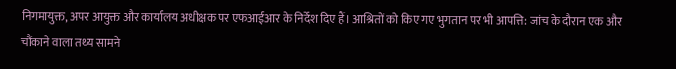निगमायुक्त, अपर आयुक्त और कार्यालय अधीक्षक पर एफआईआर के निर्देश दिए हैं। आश्रितों को किए गए भुगतान पर भी आपत्ति: जांच के दौरान एक और चौंकाने वाला तथ्य सामने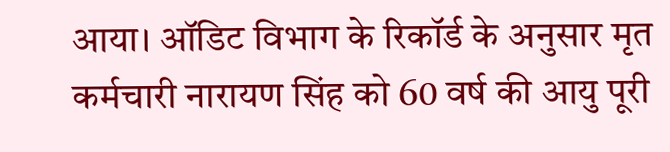आया। ऑडिट विभाग के रिकॉर्ड के अनुसार मृत कर्मचारी नारायण सिंह को 60 वर्ष की आयु पूरी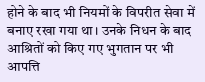होने के बाद भी नियमों के विपरीत सेवा में बनाए रखा गया था। उनके निधन के बाद आश्रितों को किए गए भुगतान पर भी आपत्ति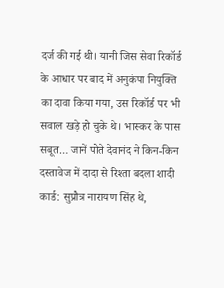दर्ज की गई थी। यानी जिस सेवा रिकॉर्ड के आधार पर बाद में अनुकंपा नियुक्ति का दावा किया गया, उस रिकॉर्ड पर भी सवाल खड़े हो चुके थे। भास्कर के पास सबूत… जानें पोते देवानंद ने किन-किन दस्तावेज में दादा से रिश्ता बदला शादी कार्ड: सुप्रौत्र नारायण सिंह थे,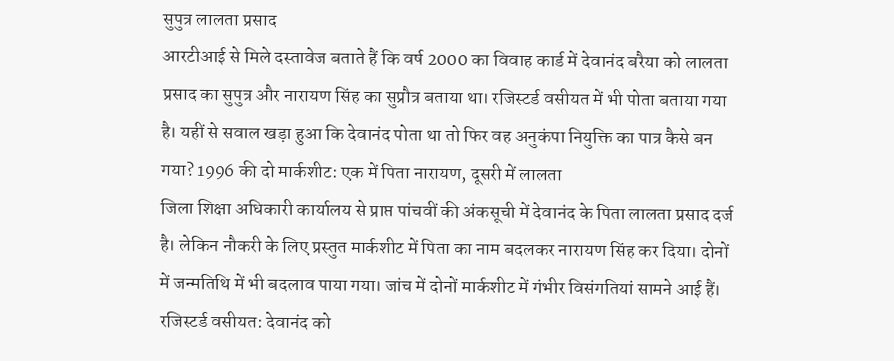सुपुत्र लालता प्रसाद
आरटीआई से मिले दस्तावेज बताते हैं कि वर्ष 2000 का विवाह कार्ड में देवानंद बरैया को लालता प्रसाद का सुपुत्र और नारायण सिंह का सुप्रौत्र बताया था। रजिस्टर्ड वसीयत में भी पोता बताया गया है। यहीं से सवाल खड़ा हुआ कि देवानंद पोता था तो फिर वह अनुकंपा नियुक्ति का पात्र कैसे बन गया? 1996 की दो मार्कशीट: एक में पिता नारायण, दूसरी में लालता
जिला शिक्षा अधिकारी कार्यालय से प्राप्त पांचवीं की अंकसूची में देवानंद के पिता लालता प्रसाद दर्ज है। लेकिन नौकरी के लिए प्रस्तुत मार्कशीट में पिता का नाम बदलकर नारायण सिंह कर दिया। दोनों में जन्मतिथि में भी बदलाव पाया गया। जांच में दोनों मार्कशीट में गंभीर विसंगतियां सामने आई हैं। रजिस्टर्ड वसीयत: देवानंद को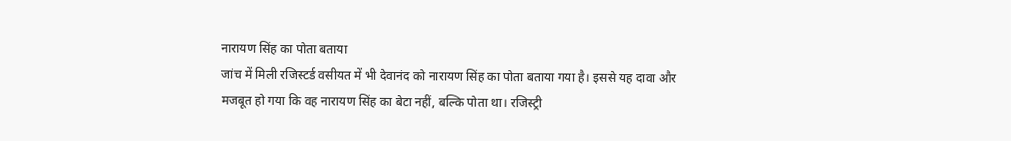नारायण सिंह का पोता बताया
जांच में मिली रजिस्टर्ड वसीयत में भी देवानंद को नारायण सिंह का पोता बताया गया है। इससे यह दावा और मजबूत हो गया कि वह नारायण सिंह का बेटा नहीं, बल्कि पोता था। रजिस्ट्री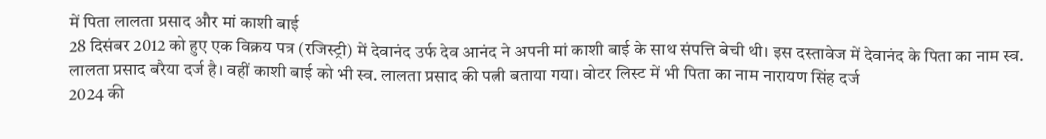में पिता लालता प्रसाद और मां काशी बाई
28 दिसंबर 2012 को हुए एक विक्रय पत्र (रजिस्ट्री) में देवानंद उर्फ देव आनंद ने अपनी मां काशी बाई के साथ संपत्ति बेची थी। इस दस्तावेज में देवानंद के पिता का नाम स्व. लालता प्रसाद बरैया दर्ज है। वहीं काशी बाई को भी स्व. लालता प्रसाद की पत्नी बताया गया। वोटर लिस्ट में भी पिता का नाम नारायण सिंह दर्ज
2024 की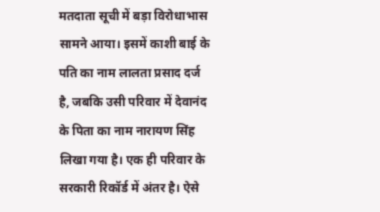मतदाता सूची में बड़ा विरोधाभास सामने आया। इसमें काशी बाई के पति का नाम लालता प्रसाद दर्ज है, जबकि उसी परिवार में देवानंद के पिता का नाम नारायण सिंह लिखा गया है। एक ही परिवार के सरकारी रिकॉर्ड में अंतर है। ऐसे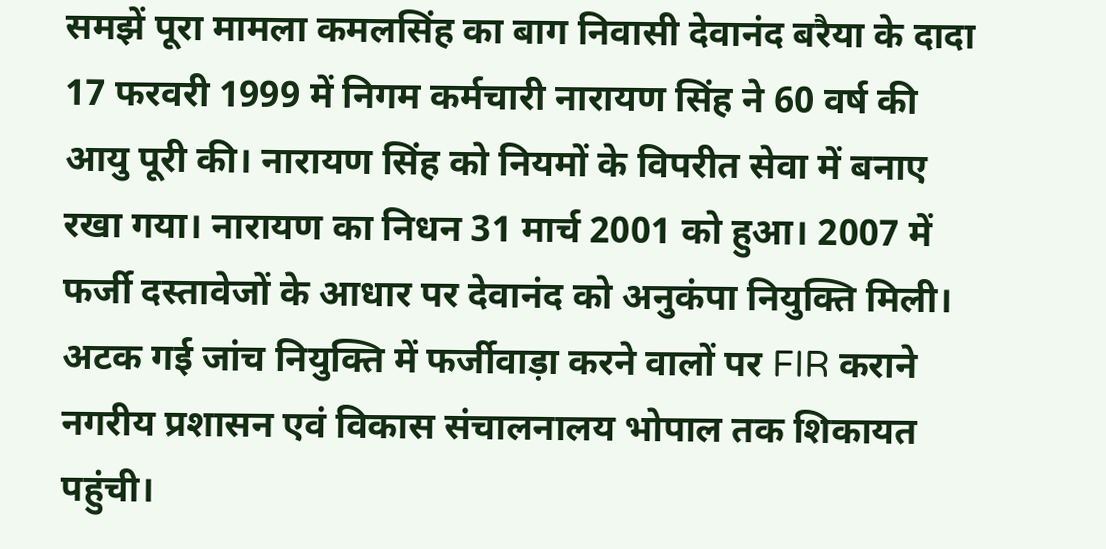समझें पूरा मामला कमलसिंह का बाग निवासी देवानंद बरैया के दादा 17 फरवरी 1999 में निगम कर्मचारी नारायण सिंह ने 60 वर्ष की आयु पूरी की। नारायण सिंह को नियमों के विपरीत सेवा में बनाए रखा गया। नारायण का निधन 31 मार्च 2001 को हुआ। 2007 में फर्जी दस्तावेजों के आधार पर देवानंद को अनुकंपा नियुक्ति मिली। अटक गई जांच नियुक्ति में फर्जीवाड़ा करने वालों पर FIR कराने नगरीय प्रशासन एवं विकास संचालनालय भोपाल तक शिकायत पहुंची।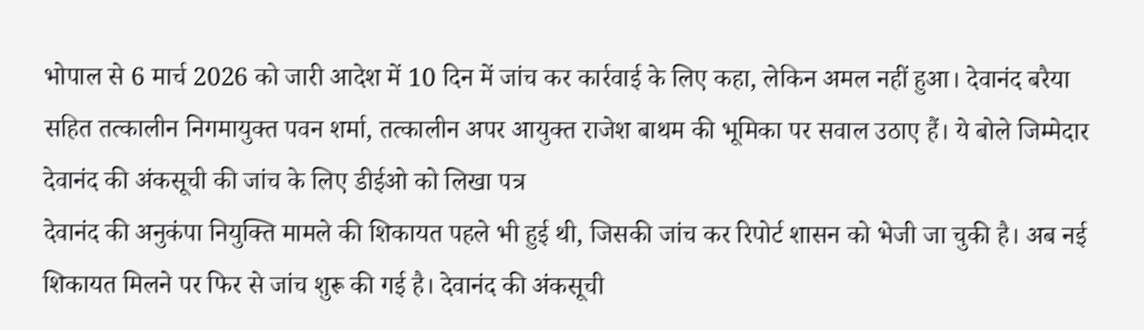भोपाल से 6 मार्च 2026 को जारी आदेश में 10 दिन में जांच कर कार्रवाई के लिए कहा, लेकिन अमल नहीं हुआ। देवानंद बरैया सहित तत्कालीन निगमायुक्त पवन शर्मा, तत्कालीन अपर आयुक्त राजेश बाथम की भूमिका पर सवाल उठाए हैं। ये बोले जिम्मेदार देवानंद की अंकसूची की जांच के लिए डीईओ को लिखा पत्र
देवानंद की अनुकंपा नियुक्ति मामले की शिकायत पहले भी हुई थी, जिसकी जांच कर रिपोर्ट शासन को भेजी जा चुकी है। अब नई शिकायत मिलने पर फिर से जांच शुरू की गई है। देवानंद की अंकसूची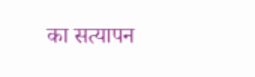का सत्यापन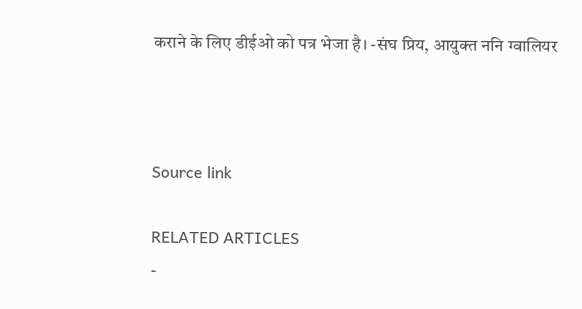कराने के लिए डीईओ को पत्र भेजा है। -संघ प्रिय, आयुक्त ननि ग्वालियर



Source link

RELATED ARTICLES
-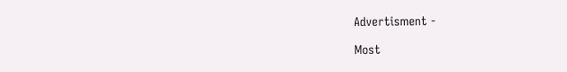Advertisment -

Most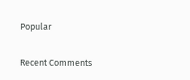Popular

Recent Comments